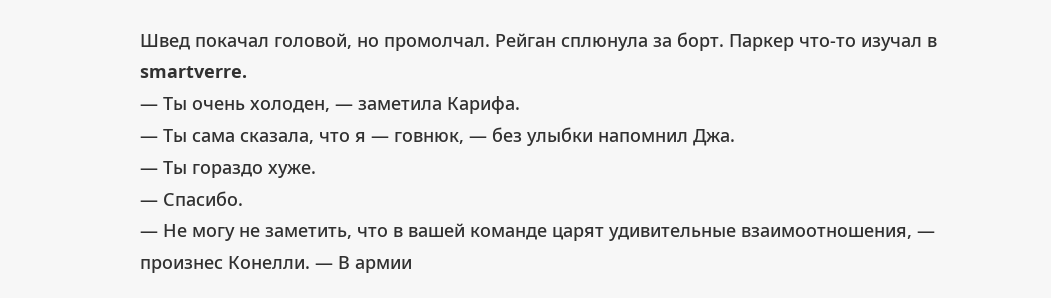Швед покачал головой, но промолчал. Рейган сплюнула за борт. Паркер что-то изучал в smartverre.
— Ты очень холоден, — заметила Карифа.
— Ты сама сказала, что я — говнюк, — без улыбки напомнил Джа.
— Ты гораздо хуже.
— Спасибо.
— Не могу не заметить, что в вашей команде царят удивительные взаимоотношения, — произнес Конелли. — В армии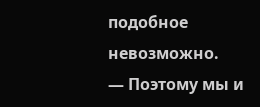подобное невозможно.
— Поэтому мы и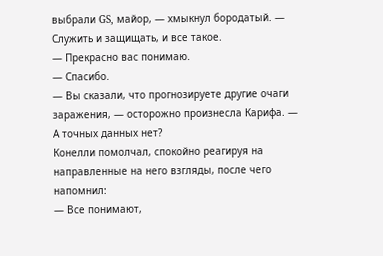выбрали GS, майор, — хмыкнул бородатый. — Служить и защищать, и все такое.
— Прекрасно вас понимаю.
— Спасибо.
— Вы сказали, что прогнозируете другие очаги заражения, — осторожно произнесла Карифа. — А точных данных нет?
Конелли помолчал, спокойно реагируя на направленные на него взгляды, после чего напомнил:
— Все понимают,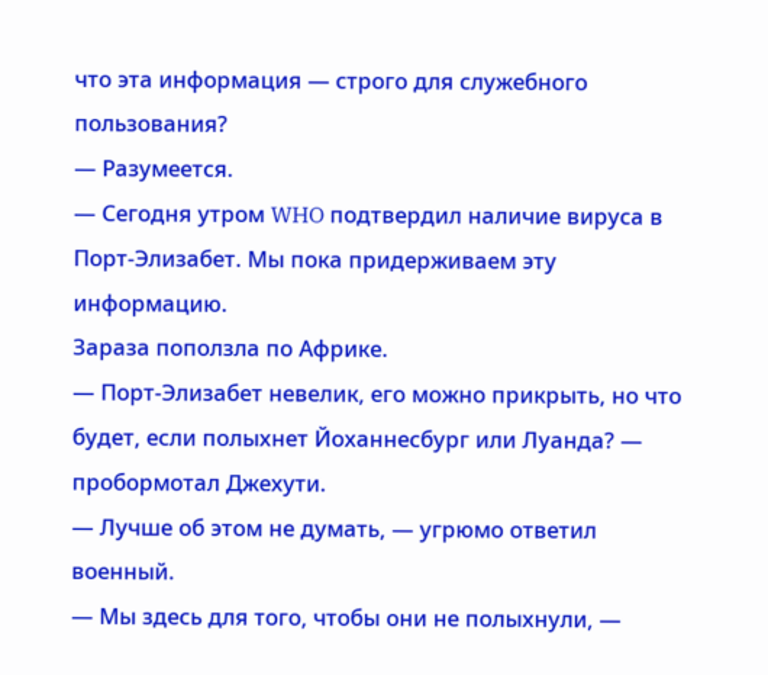что эта информация — строго для служебного пользования?
— Разумеется.
— Сегодня утром WHO подтвердил наличие вируса в Порт-Элизабет. Мы пока придерживаем эту информацию.
Зараза поползла по Африке.
— Порт-Элизабет невелик, его можно прикрыть, но что будет, если полыхнет Йоханнесбург или Луанда? — пробормотал Джехути.
— Лучше об этом не думать, — угрюмо ответил военный.
— Мы здесь для того, чтобы они не полыхнули, —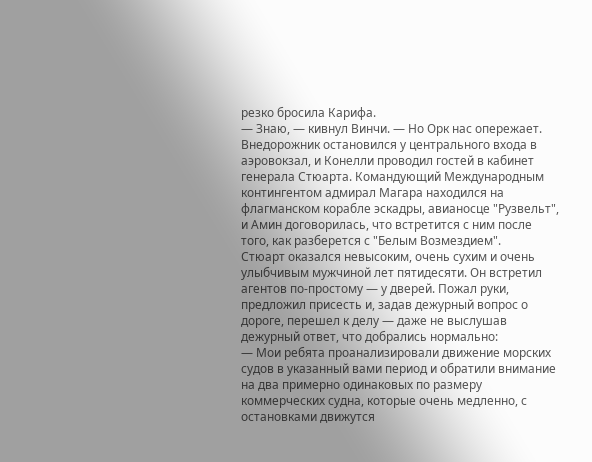резко бросила Карифа.
— Знаю, — кивнул Винчи. — Но Орк нас опережает.
Внедорожник остановился у центрального входа в аэровокзал, и Конелли проводил гостей в кабинет генерала Стюарта. Командующий Международным контингентом адмирал Магара находился на флагманском корабле эскадры, авианосце "Рузвельт", и Амин договорилась, что встретится с ним после того, как разберется с "Белым Возмездием".
Стюарт оказался невысоким, очень сухим и очень улыбчивым мужчиной лет пятидесяти. Он встретил агентов по-простому — у дверей. Пожал руки, предложил присесть и, задав дежурный вопрос о дороге, перешел к делу — даже не выслушав дежурный ответ, что добрались нормально:
— Мои ребята проанализировали движение морских судов в указанный вами период и обратили внимание на два примерно одинаковых по размеру коммерческих судна, которые очень медленно, с остановками движутся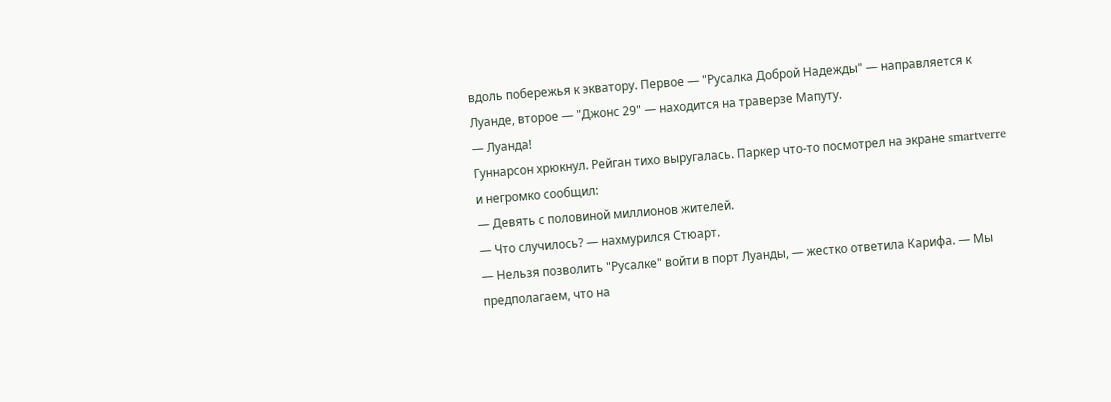вдоль побережья к экватору. Первое — "Русалка Доброй Надежды" — направляется к Луанде, второе — "Джонс 29" — находится на траверзе Мапуту.
— Луанда!
Гуннарсон хрюкнул. Рейган тихо выругалась. Паркер что-то посмотрел на экране smartverre и негромко сообщил:
— Девять с половиной миллионов жителей.
— Что случилось? — нахмурился Стюарт.
— Нельзя позволить "Русалке" войти в порт Луанды, — жестко ответила Карифа. — Мы предполагаем, что на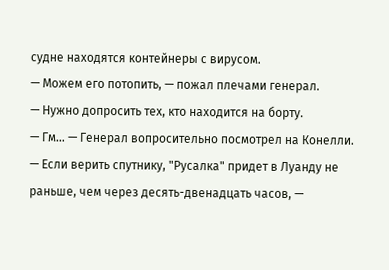судне находятся контейнеры с вирусом.
— Можем его потопить, — пожал плечами генерал.
— Нужно допросить тех, кто находится на борту.
— Гм… — Генерал вопросительно посмотрел на Конелли.
— Если верить спутнику, "Русалка" придет в Луанду не раньше, чем через десять-двенадцать часов, —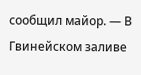сообщил майор. — В Гвинейском заливе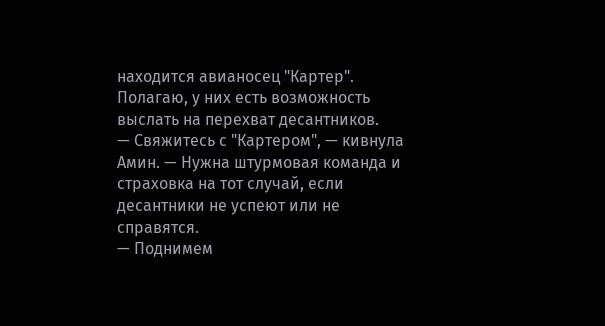находится авианосец "Картер". Полагаю, у них есть возможность выслать на перехват десантников.
— Свяжитесь с "Картером", — кивнула Амин. — Нужна штурмовая команда и страховка на тот случай, если десантники не успеют или не справятся.
— Поднимем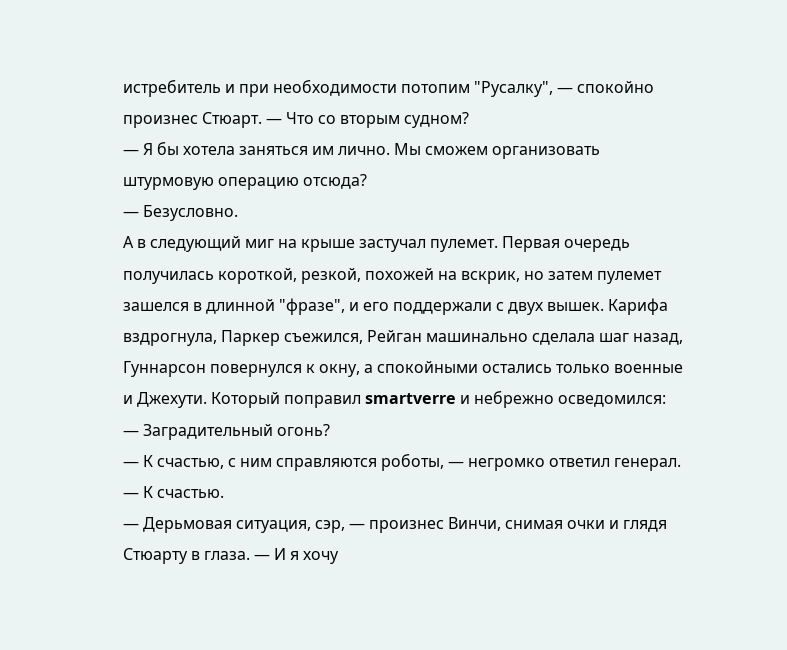истребитель и при необходимости потопим "Русалку", — спокойно произнес Стюарт. — Что со вторым судном?
— Я бы хотела заняться им лично. Мы сможем организовать штурмовую операцию отсюда?
— Безусловно.
А в следующий миг на крыше застучал пулемет. Первая очередь получилась короткой, резкой, похожей на вскрик, но затем пулемет зашелся в длинной "фразе", и его поддержали с двух вышек. Карифа вздрогнула, Паркер съежился, Рейган машинально сделала шаг назад, Гуннарсон повернулся к окну, а спокойными остались только военные и Джехути. Который поправил smartverre и небрежно осведомился:
— Заградительный огонь?
— К счастью, с ним справляются роботы, — негромко ответил генерал. — К счастью.
— Дерьмовая ситуация, сэр, — произнес Винчи, снимая очки и глядя Стюарту в глаза. — И я хочу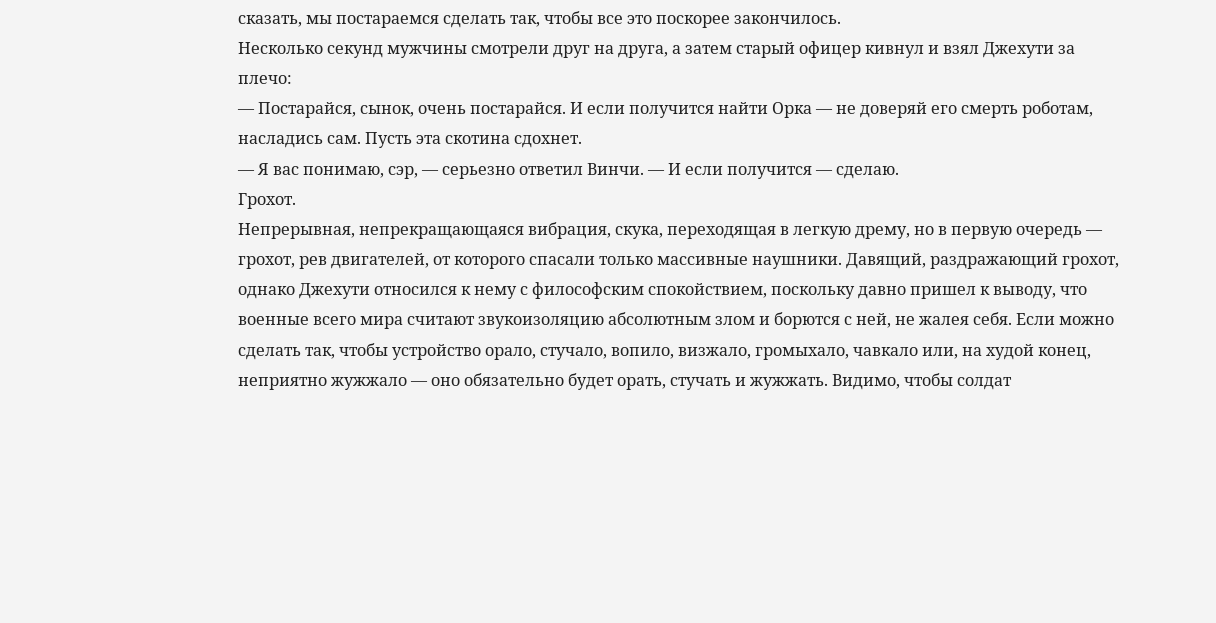сказать, мы постараемся сделать так, чтобы все это поскорее закончилось.
Несколько секунд мужчины смотрели друг на друга, а затем старый офицер кивнул и взял Джехути за плечо:
— Постарайся, сынок, очень постарайся. И если получится найти Орка — не доверяй его смерть роботам, насладись сам. Пусть эта скотина сдохнет.
— Я вас понимаю, сэр, — серьезно ответил Винчи. — И если получится — сделаю.
Грохот.
Непрерывная, непрекращающаяся вибрация, скука, переходящая в легкую дрему, но в первую очередь — грохот, рев двигателей, от которого спасали только массивные наушники. Давящий, раздражающий грохот, однако Джехути относился к нему с философским спокойствием, поскольку давно пришел к выводу, что военные всего мира считают звукоизоляцию абсолютным злом и борются с ней, не жалея себя. Если можно сделать так, чтобы устройство орало, стучало, вопило, визжало, громыхало, чавкало или, на худой конец, неприятно жужжало — оно обязательно будет орать, стучать и жужжать. Видимо, чтобы солдат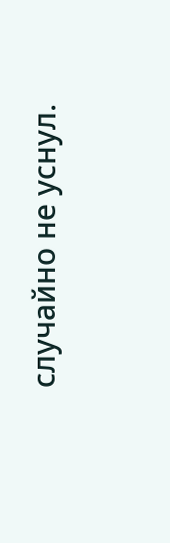случайно не уснул.